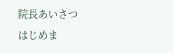院長あいさつ
はじめま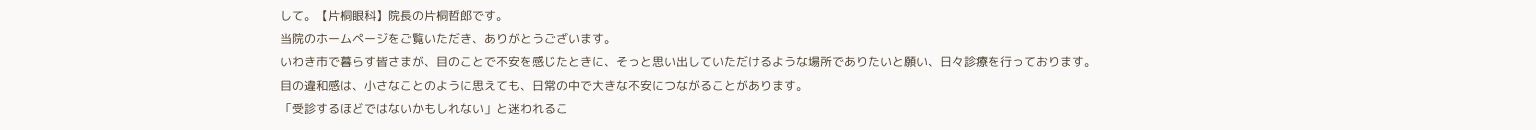して。【片桐眼科】院長の片桐哲郎です。
当院のホームページをご覧いただき、ありがとうございます。
いわき市で暮らす皆さまが、目のことで不安を感じたときに、そっと思い出していただけるような場所でありたいと願い、日々診療を行っております。
目の違和感は、小さなことのように思えても、日常の中で大きな不安につながることがあります。
「受診するほどではないかもしれない」と迷われるこ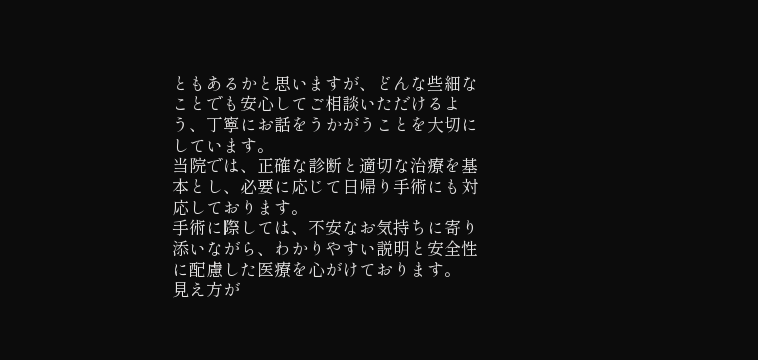ともあるかと思いますが、どんな些細なことでも安心してご相談いただけるよう、丁寧にお話をうかがうことを大切にしています。
当院では、正確な診断と適切な治療を基本とし、必要に応じて日帰り手術にも対応しております。
手術に際しては、不安なお気持ちに寄り添いながら、わかりやすい説明と安全性に配慮した医療を心がけております。
見え方が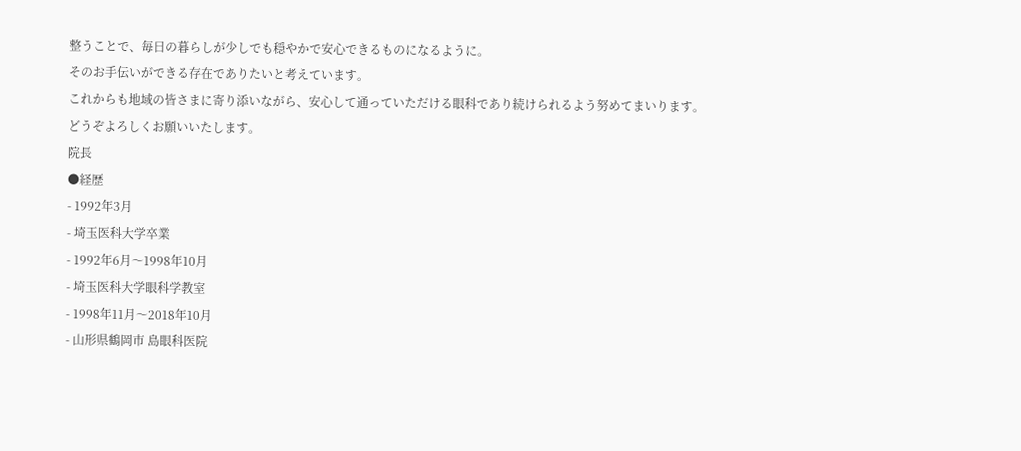整うことで、毎日の暮らしが少しでも穏やかで安心できるものになるように。
そのお手伝いができる存在でありたいと考えています。
これからも地域の皆さまに寄り添いながら、安心して通っていただける眼科であり続けられるよう努めてまいります。
どうぞよろしくお願いいたします。
院長
●経歴
- 1992年3月
- 埼玉医科大学卒業
- 1992年6月〜1998年10月
- 埼玉医科大学眼科学教室
- 1998年11月〜2018年10月
- 山形県鶴岡市 島眼科医院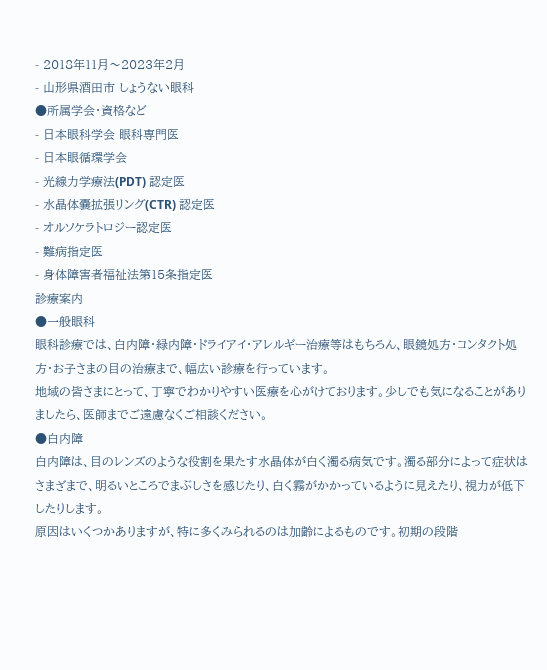- 2018年11月〜2023年2月
- 山形県酒田市 しょうない眼科
●所属学会・資格など
- 日本眼科学会 眼科専門医
- 日本眼循環学会
- 光線力学療法(PDT) 認定医
- 水晶体嚢拡張リング(CTR) 認定医
- オルソケラトロジー認定医
- 難病指定医
- 身体障害者福祉法第15条指定医
診療案内
●一般眼科
眼科診療では、白内障・緑内障・ドライアイ・アレルギー治療等はもちろん、眼鏡処方・コンタクト処方・お子さまの目の治療まで、幅広い診療を行っています。
地域の皆さまにとって、丁寧でわかりやすい医療を心がけております。少しでも気になることがありましたら、医師までご遠慮なくご相談ください。
●白内障
白内障は、目のレンズのような役割を果たす水晶体が白く濁る病気です。濁る部分によって症状はさまざまで、明るいところでまぶしさを感じたり、白く霧がかかっているように見えたり、視力が低下したりします。
原因はいくつかありますが、特に多くみられるのは加齢によるものです。初期の段階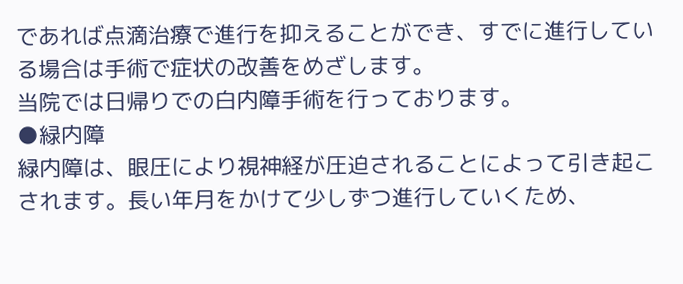であれば点滴治療で進行を抑えることができ、すでに進行している場合は手術で症状の改善をめざします。
当院では日帰りでの白内障手術を行っております。
●緑内障
緑内障は、眼圧により視神経が圧迫されることによって引き起こされます。長い年月をかけて少しずつ進行していくため、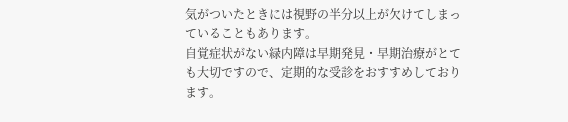気がついたときには視野の半分以上が欠けてしまっていることもあります。
自覚症状がない緑内障は早期発見・早期治療がとても大切ですので、定期的な受診をおすすめしております。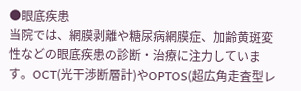●眼底疾患
当院では、網膜剥離や糖尿病網膜症、加齢黄斑変性などの眼底疾患の診断・治療に注力しています。OCT(光干渉断層計)やOPTOS(超広角走査型レ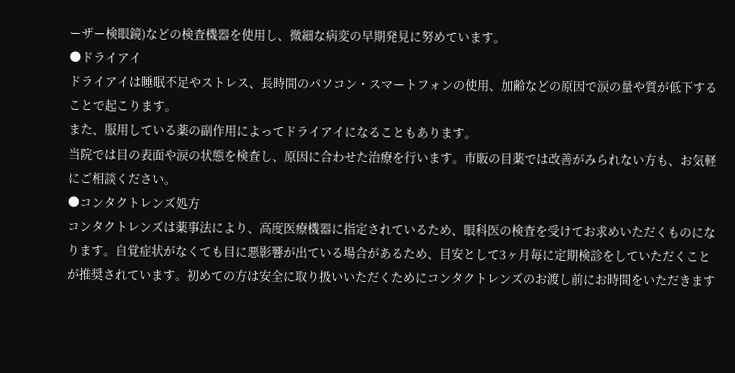ーザー検眼鏡)などの検査機器を使用し、微細な病変の早期発見に努めています。
●ドライアイ
ドライアイは睡眠不足やストレス、長時間のパソコン・スマートフォンの使用、加齢などの原因で涙の量や質が低下することで起こります。
また、服用している薬の副作用によってドライアイになることもあります。
当院では目の表面や涙の状態を検査し、原因に合わせた治療を行います。市販の目薬では改善がみられない方も、お気軽にご相談ください。
●コンタクトレンズ処方
コンタクトレンズは薬事法により、高度医療機器に指定されているため、眼科医の検査を受けてお求めいただくものになります。自覚症状がなくても目に悪影響が出ている場合があるため、目安として3ヶ月毎に定期検診をしていただくことが推奨されています。初めての方は安全に取り扱いいただくためにコンタクトレンズのお渡し前にお時間をいただきます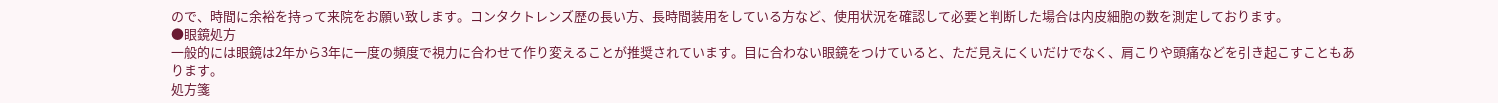ので、時間に余裕を持って来院をお願い致します。コンタクトレンズ歴の長い方、長時間装用をしている方など、使用状況を確認して必要と判断した場合は内皮細胞の数を測定しております。
●眼鏡処方
一般的には眼鏡は2年から3年に一度の頻度で視力に合わせて作り変えることが推奨されています。目に合わない眼鏡をつけていると、ただ見えにくいだけでなく、肩こりや頭痛などを引き起こすこともあります。
処方箋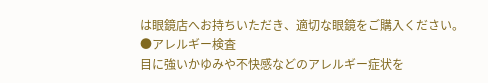は眼鏡店へお持ちいただき、適切な眼鏡をご購入ください。
●アレルギー検査
目に強いかゆみや不快感などのアレルギー症状を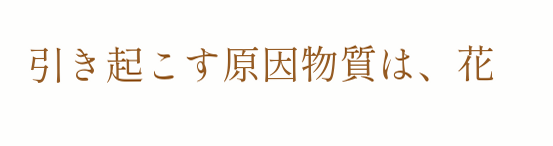引き起こす原因物質は、花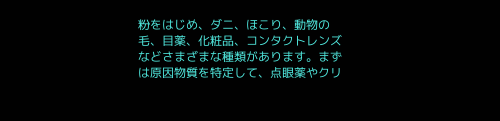粉をはじめ、ダニ、ほこり、動物の毛、目薬、化粧品、コンタクトレンズなどさまざまな種類があります。まずは原因物質を特定して、点眼薬やクリ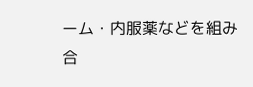ーム・内服薬などを組み合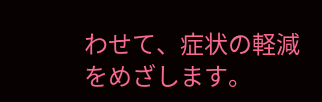わせて、症状の軽減をめざします。